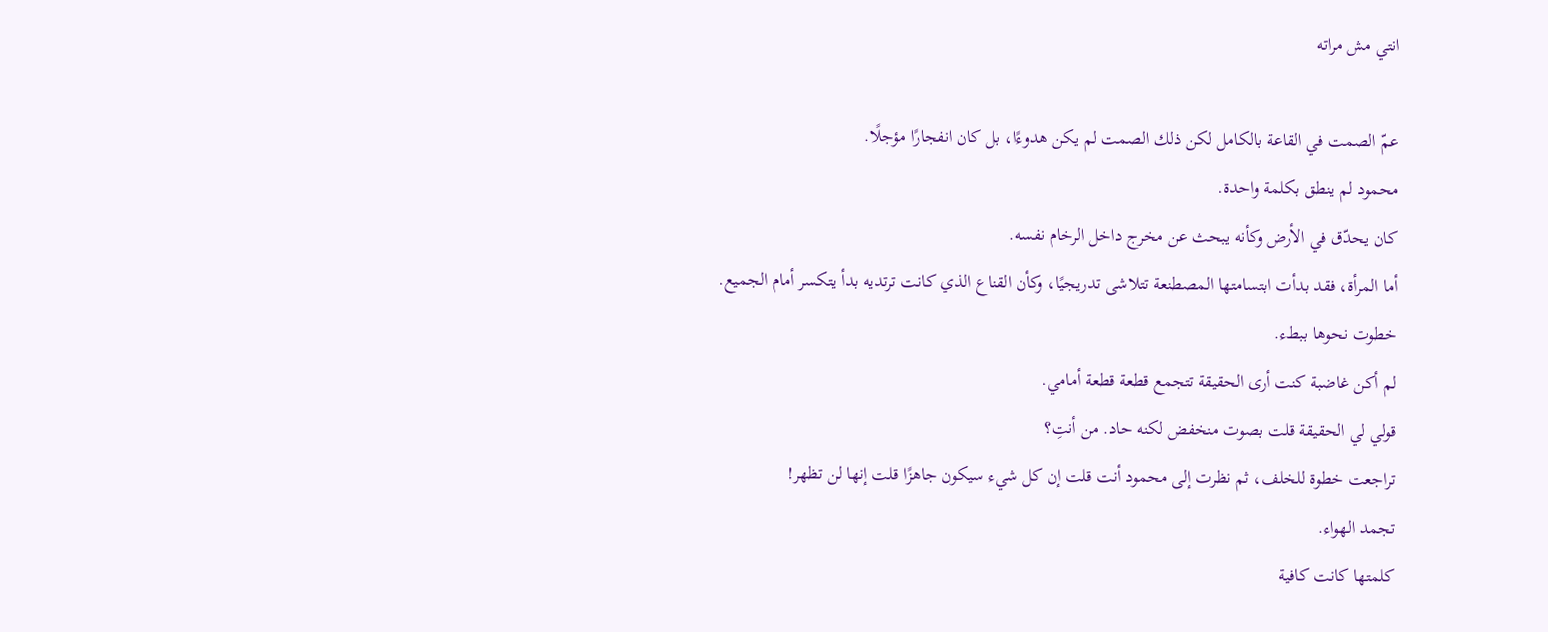انتي مش مراته

عمّ الصمت في القاعة بالكامل لكن ذلك الصمت لم يكن هدوءًا، بل كان انفجارًا مؤجلًا.
محمود لم ينطق بكلمة واحدة.
كان يحدّق في الأرض وكأنه يبحث عن مخرج داخل الرخام نفسه.
أما المرأة، فقد بدأت ابتسامتها المصطنعة تتلاشى تدريجيًا، وكأن القناع الذي كانت ترتديه بدأ يتكسر أمام الجميع.
خطوت نحوها ببطء.
لم أكن غاضبة كنت أرى الحقيقة تتجمع قطعة قطعة أمامي.
قولي لي الحقيقة قلت بصوت منخفض لكنه حاد. من أنتِ؟
تراجعت خطوة للخلف، ثم نظرت إلى محمود أنت قلت إن كل شيء سيكون جاهزًا قلت إنها لن تظهر!
تجمد الهواء.
كلمتها كانت كافية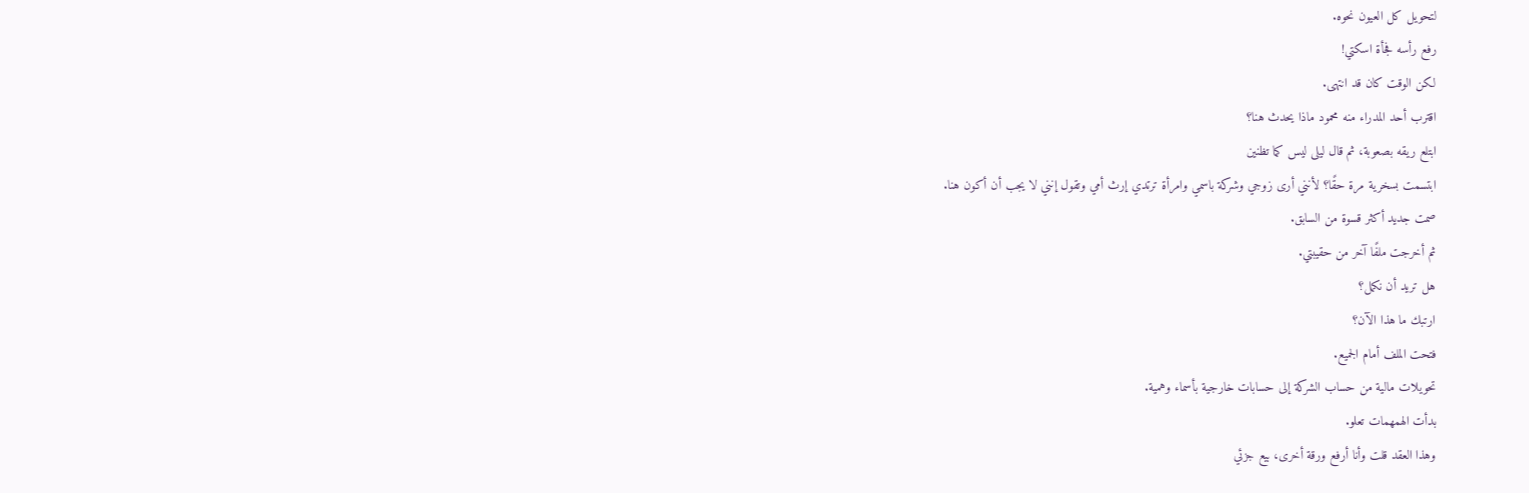لتحويل كل العيون نحوه.
رفع رأسه فجأة اسكتي!
لكن الوقت كان قد انتهى.
اقترب أحد المدراء منه محمود ماذا يحدث هنا؟
ابتلع ريقه بصعوبة، ثم قال ليلى ليس كما تظنين
ابتسمت بسخرية مرة حقًا؟ لأنني أرى زوجي وشركة باسمي وامرأة ترتدي إرث أمي وتقول إنني لا يجب أن أكون هنا.
صمت جديد أكثر قسوة من السابق.
ثم أخرجت ملفًا آخر من حقيبتي.
هل تريد أن نكمل؟
ارتبك ما هذا الآن؟
فتحت الملف أمام الجميع.
تحويلات مالية من حساب الشركة إلى حسابات خارجية بأسماء وهمية.
بدأت الهمهمات تعلو.
وهذا العقد قلت وأنا أرفع ورقة أخرى، بيع جزئي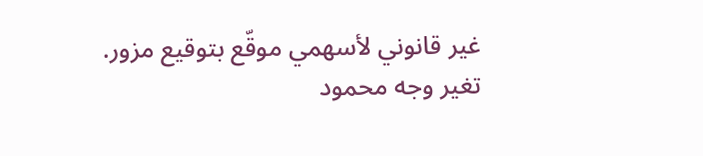غير قانوني لأسهمي موقّع بتوقيع مزور.
تغير وجه محمود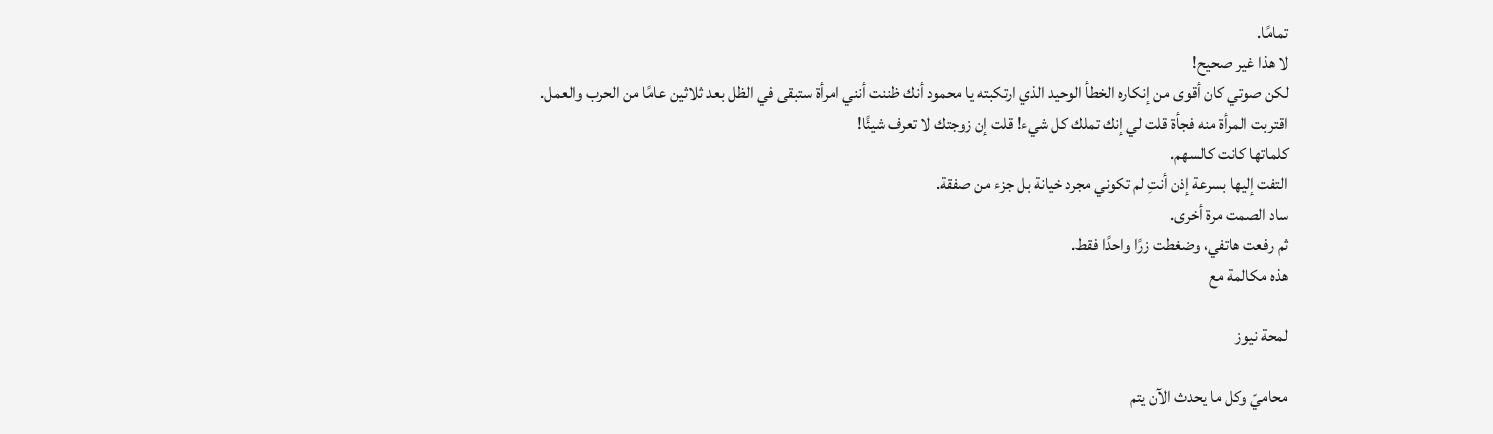تمامًا.
لا هذا غير صحيح!
لكن صوتي كان أقوى من إنكاره الخطأ الوحيد الذي ارتكبته يا محمود أنك ظننت أنني امرأة ستبقى في الظل بعد ثلاثين عامًا من الحرب والعمل.
اقتربت المرأة منه فجأة قلت لي إنك تملك كل شيء! قلت إن زوجتك لا تعرف شيئًا!
كلماتها كانت كالسهم.
التفت إليها بسرعة إذن أنتِ لم تكوني مجرد خيانة بل جزء من صفقة.
ساد الصمت مرة أخرى.
ثم رفعت هاتفي، وضغطت زرًا واحدًا فقط.
هذه مكالمة مع

لمحة نيوز

محاميّ وكل ما يحدث الآن يتم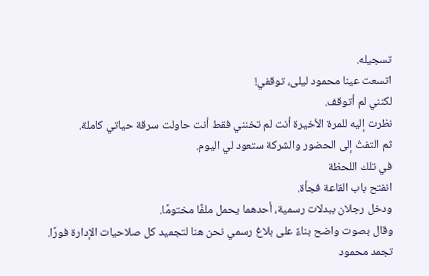تسجيله.
اتسعت عينا محمود ليلى، توقفي!
لكنني لم أتوقف.
نظرت إليه للمرة الأخيرة أنت لم تخنني فقط أنت حاولت سرقة حياتي كاملة.
ثم التفتُ إلى الحضور والشركة ستعود لي اليوم.
في تلك اللحظة
انفتح باب القاعة فجأة.
ودخل رجلان ببدلات رسمية، أحدهما يحمل ملفًا مختومًا.
وقال بصوت واضح بناءً على بلاغ رسمي نحن هنا لتجميد كل صلاحيات الإدارة فورًا.
تجمد محمود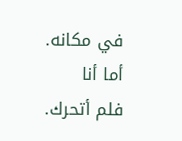في مكانه.
أما أنا
فلم أتحرك.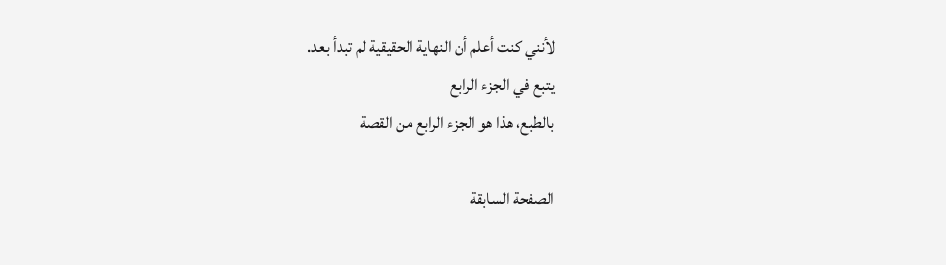لأنني كنت أعلم أن النهاية الحقيقية لم تبدأ بعد.
يتبع في الجزء الرابع
بالطبع، هذا هو الجزء الرابع من القصة

الصفحة السابقة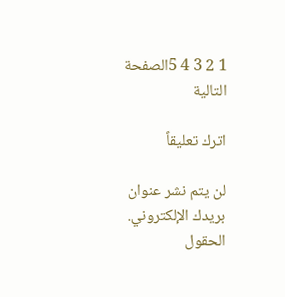1 2 3 4 5الصفحة التالية

اترك تعليقاً

لن يتم نشر عنوان بريدك الإلكتروني. الحقول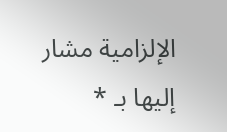الإلزامية مشار إليها بـ *